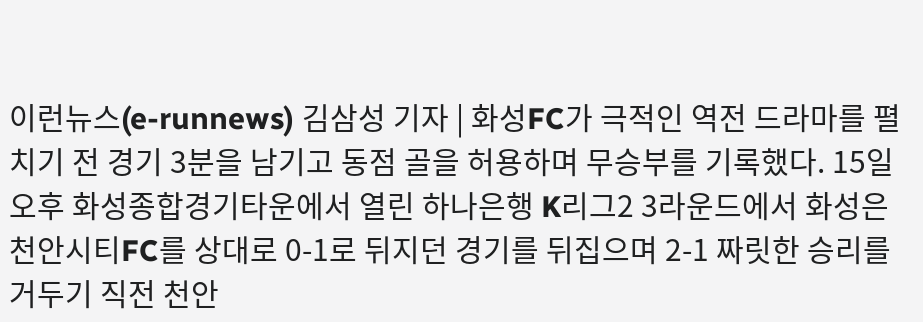이런뉴스(e-runnews) 김삼성 기자 | 화성FC가 극적인 역전 드라마를 펼치기 전 경기 3분을 남기고 동점 골을 허용하며 무승부를 기록했다. 15일 오후 화성종합경기타운에서 열린 하나은행 K리그2 3라운드에서 화성은 천안시티FC를 상대로 0-1로 뒤지던 경기를 뒤집으며 2-1 짜릿한 승리를 거두기 직전 천안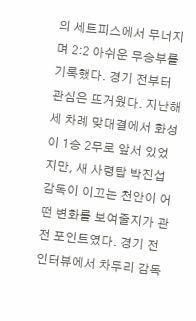의 세트피스에서 무너지며 2:2 아쉬운 무승부를 기록했다. 경기 전부터 관심은 뜨거웠다. 지난해 세 차례 맞대결에서 화성이 1승 2무로 앞서 있었지만, 새 사령탑 박진섭감독이 이끄는 천안이 어떤 변화를 보여줄지가 관전 포인트였다. 경기 전 인터뷰에서 차두리 감독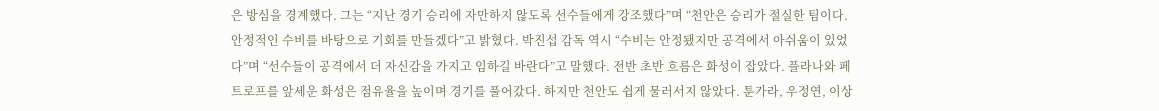은 방심을 경계했다. 그는 “지난 경기 승리에 자만하지 않도록 선수들에게 강조했다”며 “천안은 승리가 절실한 팀이다. 안정적인 수비를 바탕으로 기회를 만들겠다”고 밝혔다. 박진섭 감독 역시 “수비는 안정됐지만 공격에서 아쉬움이 있었다”며 “선수들이 공격에서 더 자신감을 가지고 임하길 바란다”고 말했다. 전반 초반 흐름은 화성이 잡았다. 플라나와 페트로프를 앞세운 화성은 점유율을 높이며 경기를 풀어갔다. 하지만 천안도 쉽게 물러서지 않았다. 툰가라, 우정연, 이상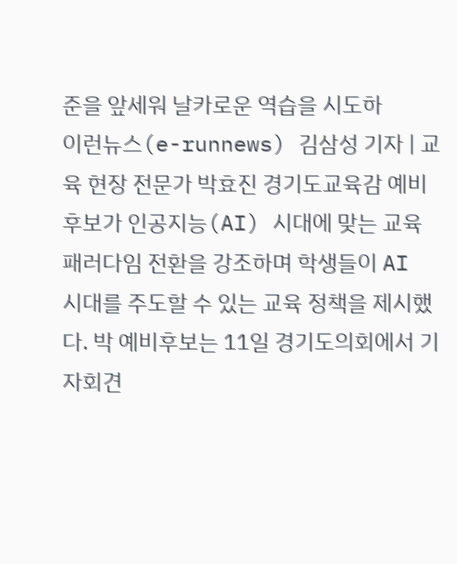준을 앞세워 날카로운 역습을 시도하
이런뉴스(e-runnews) 김삼성 기자 | 교육 현장 전문가 박효진 경기도교육감 예비후보가 인공지능(AI) 시대에 맞는 교육 패러다임 전환을 강조하며 학생들이 AI 시대를 주도할 수 있는 교육 정책을 제시했다. 박 예비후보는 11일 경기도의회에서 기자회견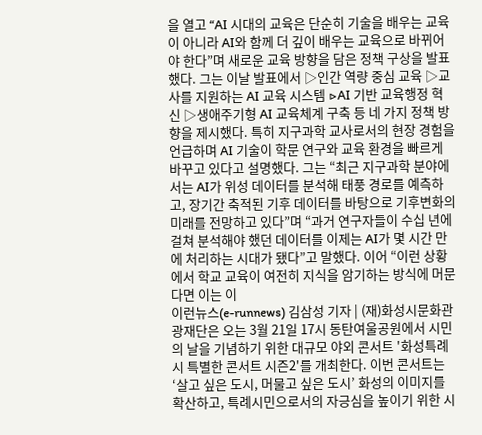을 열고 “AI 시대의 교육은 단순히 기술을 배우는 교육이 아니라 AI와 함께 더 깊이 배우는 교육으로 바뀌어야 한다”며 새로운 교육 방향을 담은 정책 구상을 발표했다. 그는 이날 발표에서 ▷인간 역량 중심 교육 ▷교사를 지원하는 AI 교육 시스템 ▷AI 기반 교육행정 혁신 ▷생애주기형 AI 교육체계 구축 등 네 가지 정책 방향을 제시했다. 특히 지구과학 교사로서의 현장 경험을 언급하며 AI 기술이 학문 연구와 교육 환경을 빠르게 바꾸고 있다고 설명했다. 그는 “최근 지구과학 분야에서는 AI가 위성 데이터를 분석해 태풍 경로를 예측하고, 장기간 축적된 기후 데이터를 바탕으로 기후변화의 미래를 전망하고 있다”며 “과거 연구자들이 수십 년에 걸쳐 분석해야 했던 데이터를 이제는 AI가 몇 시간 만에 처리하는 시대가 됐다”고 말했다. 이어 “이런 상황에서 학교 교육이 여전히 지식을 암기하는 방식에 머문다면 이는 이
이런뉴스(e-runnews) 김삼성 기자 | (재)화성시문화관광재단은 오는 3월 21일 17시 동탄여울공원에서 시민의 날을 기념하기 위한 대규모 야외 콘서트 '화성특례시 특별한 콘서트 시즌2'를 개최한다. 이번 콘서트는 ‘살고 싶은 도시, 머물고 싶은 도시’ 화성의 이미지를 확산하고, 특례시민으로서의 자긍심을 높이기 위한 시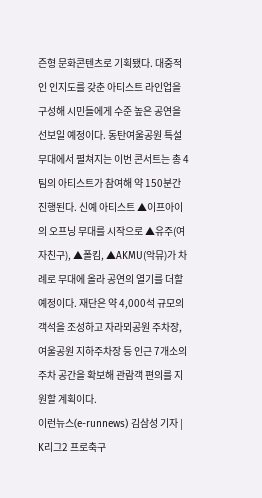즌형 문화콘텐츠로 기획됐다. 대중적인 인지도를 갖춘 아티스트 라인업을 구성해 시민들에게 수준 높은 공연을 선보일 예정이다. 동탄여울공원 특설무대에서 펼쳐지는 이번 콘서트는 총 4팀의 아티스트가 참여해 약 150분간 진행된다. 신예 아티스트 ▲이프아이의 오프닝 무대를 시작으로 ▲유주(여자친구), ▲폴킴, ▲AKMU(악뮤)가 차례로 무대에 올라 공연의 열기를 더할 예정이다. 재단은 약 4,000석 규모의 객석을 조성하고 자라뫼공원 주차장, 여울공원 지하주차장 등 인근 7개소의 주차 공간을 확보해 관람객 편의를 지원할 계획이다.
이런뉴스(e-runnews) 김삼성 기자 | K리그2 프로축구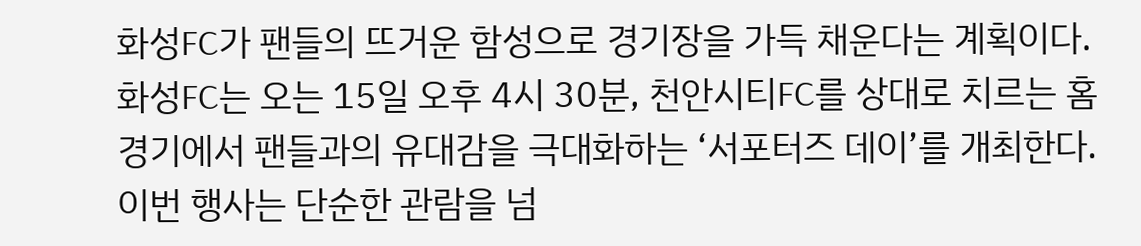화성FC가 팬들의 뜨거운 함성으로 경기장을 가득 채운다는 계획이다. 화성FC는 오는 15일 오후 4시 30분, 천안시티FC를 상대로 치르는 홈경기에서 팬들과의 유대감을 극대화하는 ‘서포터즈 데이’를 개최한다. 이번 행사는 단순한 관람을 넘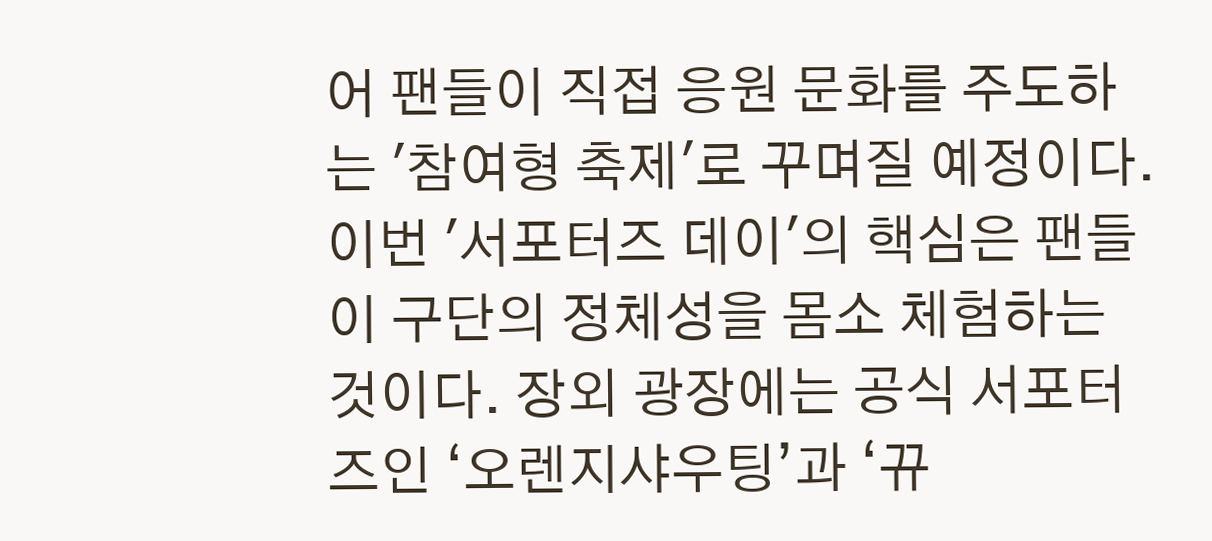어 팬들이 직접 응원 문화를 주도하는 '참여형 축제'로 꾸며질 예정이다. 이번 '서포터즈 데이'의 핵심은 팬들이 구단의 정체성을 몸소 체험하는 것이다. 장외 광장에는 공식 서포터즈인 ‘오렌지샤우팅’과 ‘뀨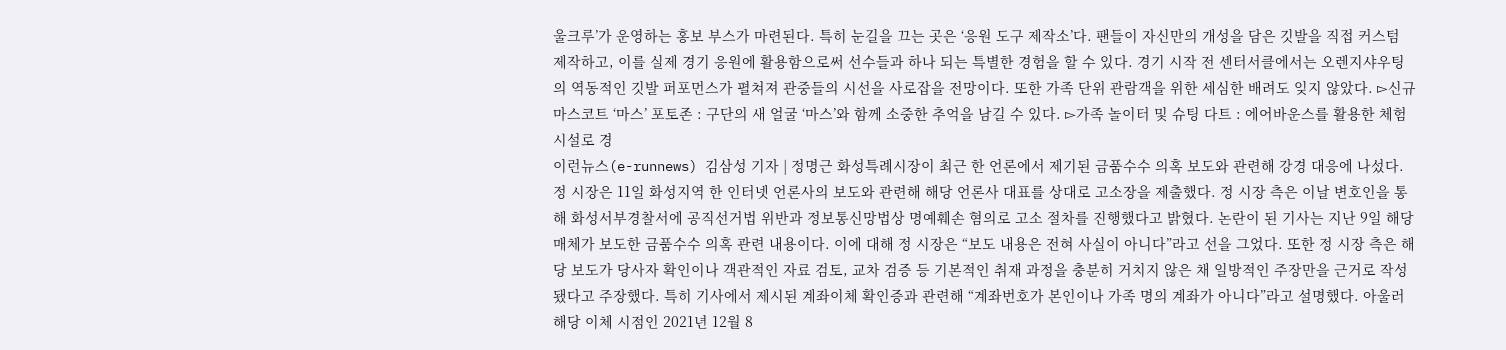울크루’가 운영하는 홍보 부스가 마련된다. 특히 눈길을 끄는 곳은 ‘응원 도구 제작소’다. 팬들이 자신만의 개성을 담은 깃발을 직접 커스텀 제작하고, 이를 실제 경기 응원에 활용함으로써 선수들과 하나 되는 특별한 경험을 할 수 있다. 경기 시작 전 센터서클에서는 오렌지샤우팅의 역동적인 깃발 퍼포먼스가 펼쳐져 관중들의 시선을 사로잡을 전망이다. 또한 가족 단위 관람객을 위한 세심한 배려도 잊지 않았다. ▻신규 마스코트 ‘마스’ 포토존 : 구단의 새 얼굴 ‘마스’와 함께 소중한 추억을 남길 수 있다. ▻가족 놀이터 및 슈팅 다트 : 에어바운스를 활용한 체험 시설로 경
이런뉴스(e-runnews) 김삼성 기자 | 정명근 화성특례시장이 최근 한 언론에서 제기된 금품수수 의혹 보도와 관련해 강경 대응에 나섰다. 정 시장은 11일 화성지역 한 인터넷 언론사의 보도와 관련해 해당 언론사 대표를 상대로 고소장을 제출했다. 정 시장 측은 이날 변호인을 통해 화성서부경찰서에 공직선거법 위반과 정보통신망법상 명예훼손 혐의로 고소 절차를 진행했다고 밝혔다. 논란이 된 기사는 지난 9일 해당 매체가 보도한 금품수수 의혹 관련 내용이다. 이에 대해 정 시장은 “보도 내용은 전혀 사실이 아니다”라고 선을 그었다. 또한 정 시장 측은 해당 보도가 당사자 확인이나 객관적인 자료 검토, 교차 검증 등 기본적인 취재 과정을 충분히 거치지 않은 채 일방적인 주장만을 근거로 작성됐다고 주장했다. 특히 기사에서 제시된 계좌이체 확인증과 관련해 “계좌번호가 본인이나 가족 명의 계좌가 아니다”라고 설명했다. 아울러 해당 이체 시점인 2021년 12월 8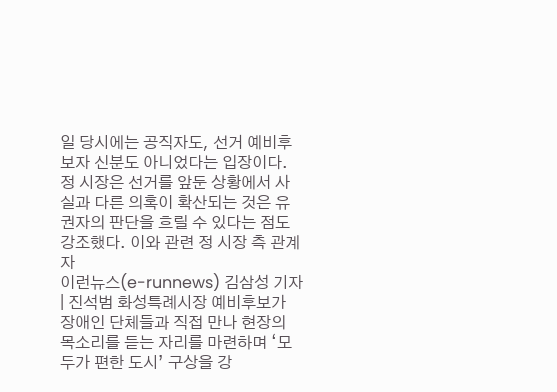일 당시에는 공직자도, 선거 예비후보자 신분도 아니었다는 입장이다. 정 시장은 선거를 앞둔 상황에서 사실과 다른 의혹이 확산되는 것은 유권자의 판단을 흐릴 수 있다는 점도 강조했다. 이와 관련 정 시장 측 관계자
이런뉴스(e-runnews) 김삼성 기자 | 진석범 화성특례시장 예비후보가 장애인 단체들과 직접 만나 현장의 목소리를 듣는 자리를 마련하며 ‘모두가 편한 도시’ 구상을 강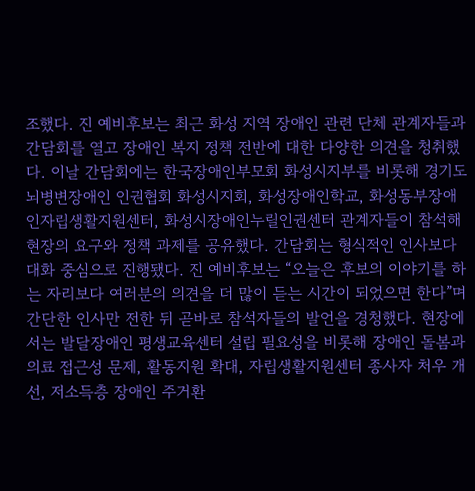조했다. 진 예비후보는 최근 화성 지역 장애인 관련 단체 관계자들과 간담회를 열고 장애인 복지 정책 전반에 대한 다양한 의견을 청취했다. 이날 간담회에는 한국장애인부모회 화성시지부를 비롯해 경기도뇌병변장애인 인권협회 화성시지회, 화성장애인학교, 화성동부장애인자립생활지원센터, 화성시장애인누릴인권센터 관계자들이 참석해 현장의 요구와 정책 과제를 공유했다. 간담회는 형식적인 인사보다 대화 중심으로 진행됐다. 진 예비후보는 “오늘은 후보의 이야기를 하는 자리보다 여러분의 의견을 더 많이 듣는 시간이 되었으면 한다”며 간단한 인사만 전한 뒤 곧바로 참석자들의 발언을 경청했다. 현장에서는 발달장애인 평생교육센터 설립 필요성을 비롯해 장애인 돌봄과 의료 접근성 문제, 활동지원 확대, 자립생활지원센터 종사자 처우 개선, 저소득층 장애인 주거환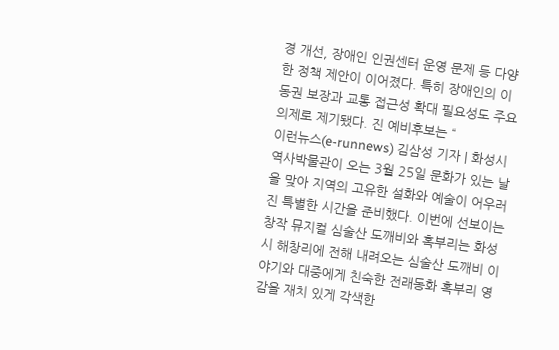경 개선, 장애인 인권센터 운영 문제 등 다양한 정책 제안이 이어졌다. 특히 장애인의 이동권 보장과 교통 접근성 확대 필요성도 주요 의제로 제기됐다. 진 예비후보는 “
이런뉴스(e-runnews) 김삼성 기자 | 화성시 역사박물관이 오는 3월 25일 문화가 있는 날을 맞아 지역의 고유한 설화와 예술이 어우러진 특별한 시간을 준비했다. 이번에 선보이는 창작 뮤지컬 심술산 도깨비와 혹부리는 화성시 해창리에 전해 내려오는 심술산 도깨비 이야기와 대중에게 친숙한 전래동화 혹부리 영감을 재치 있게 각색한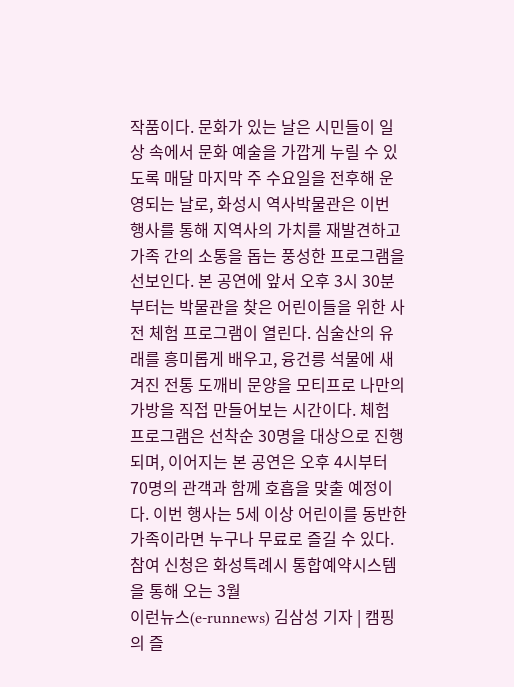작품이다. 문화가 있는 날은 시민들이 일상 속에서 문화 예술을 가깝게 누릴 수 있도록 매달 마지막 주 수요일을 전후해 운영되는 날로, 화성시 역사박물관은 이번 행사를 통해 지역사의 가치를 재발견하고 가족 간의 소통을 돕는 풍성한 프로그램을 선보인다. 본 공연에 앞서 오후 3시 30분부터는 박물관을 찾은 어린이들을 위한 사전 체험 프로그램이 열린다. 심술산의 유래를 흥미롭게 배우고, 융건릉 석물에 새겨진 전통 도깨비 문양을 모티프로 나만의 가방을 직접 만들어보는 시간이다. 체험 프로그램은 선착순 30명을 대상으로 진행되며, 이어지는 본 공연은 오후 4시부터 70명의 관객과 함께 호흡을 맞출 예정이다. 이번 행사는 5세 이상 어린이를 동반한 가족이라면 누구나 무료로 즐길 수 있다. 참여 신청은 화성특례시 통합예약시스템을 통해 오는 3월
이런뉴스(e-runnews) 김삼성 기자 | 캠핑의 즐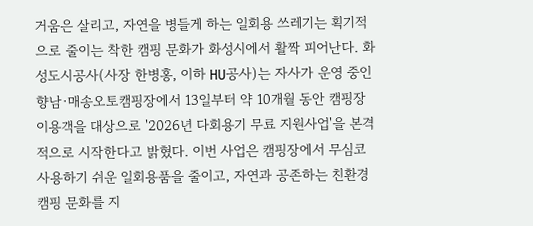거움은 살리고, 자연을 병들게 하는 일회용 쓰레기는 획기적으로 줄이는 착한 캠핑 문화가 화성시에서 활짝 피어난다. 화성도시공사(사장 한병홍, 이하 HU공사)는 자사가 운영 중인 향남·매송오토캠핑장에서 13일부터 약 10개월 동안 캠핑장 이용객을 대상으로 '2026년 다회용기 무료 지원사업'을 본격적으로 시작한다고 밝혔다. 이번 사업은 캠핑장에서 무심코 사용하기 쉬운 일회용품을 줄이고, 자연과 공존하는 친환경 캠핑 문화를 지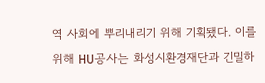역 사회에 뿌리내리기 위해 기획됐다. 이를 위해 HU공사는 화성시환경재단과 긴밀하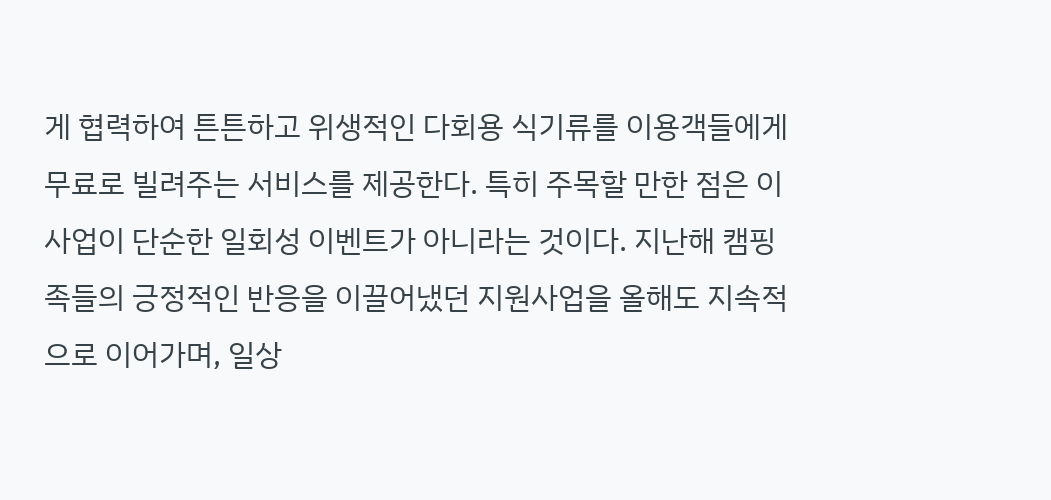게 협력하여 튼튼하고 위생적인 다회용 식기류를 이용객들에게 무료로 빌려주는 서비스를 제공한다. 특히 주목할 만한 점은 이 사업이 단순한 일회성 이벤트가 아니라는 것이다. 지난해 캠핑족들의 긍정적인 반응을 이끌어냈던 지원사업을 올해도 지속적으로 이어가며, 일상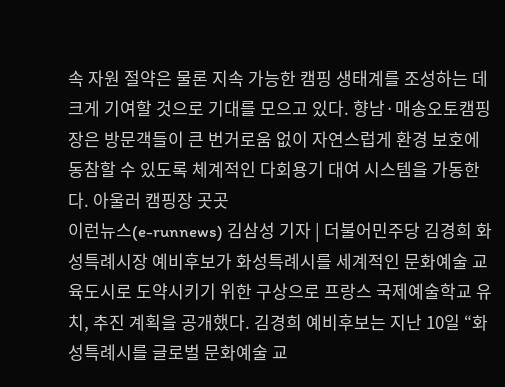속 자원 절약은 물론 지속 가능한 캠핑 생태계를 조성하는 데 크게 기여할 것으로 기대를 모으고 있다. 향남·매송오토캠핑장은 방문객들이 큰 번거로움 없이 자연스럽게 환경 보호에 동참할 수 있도록 체계적인 다회용기 대여 시스템을 가동한다. 아울러 캠핑장 곳곳
이런뉴스(e-runnews) 김삼성 기자 | 더불어민주당 김경희 화성특례시장 예비후보가 화성특례시를 세계적인 문화예술 교육도시로 도약시키기 위한 구상으로 프랑스 국제예술학교 유치, 추진 계획을 공개했다. 김경희 예비후보는 지난 10일 “화성특례시를 글로벌 문화예술 교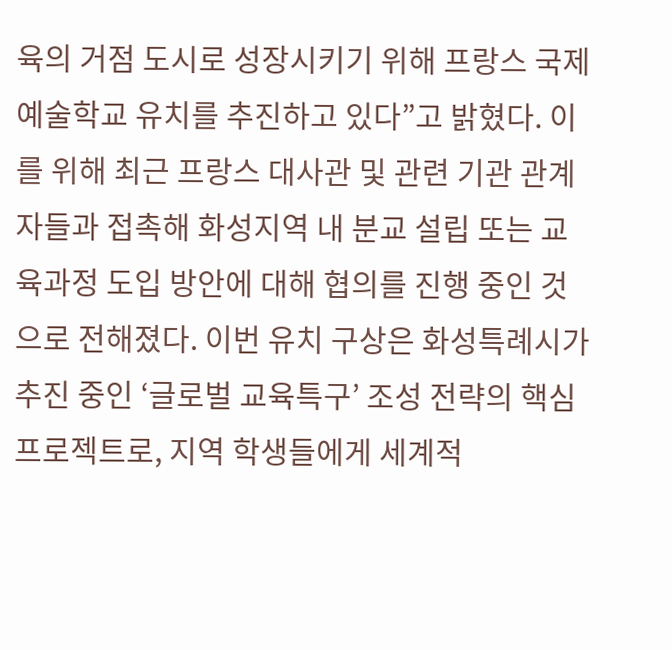육의 거점 도시로 성장시키기 위해 프랑스 국제예술학교 유치를 추진하고 있다”고 밝혔다. 이를 위해 최근 프랑스 대사관 및 관련 기관 관계자들과 접촉해 화성지역 내 분교 설립 또는 교육과정 도입 방안에 대해 협의를 진행 중인 것으로 전해졌다. 이번 유치 구상은 화성특례시가 추진 중인 ‘글로벌 교육특구’ 조성 전략의 핵심 프로젝트로, 지역 학생들에게 세계적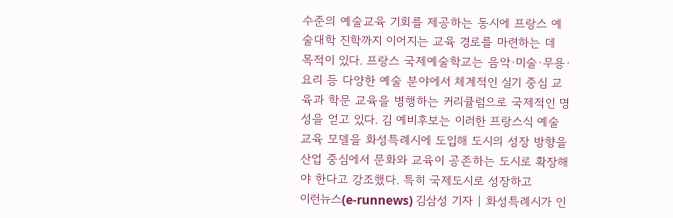수준의 예술교육 기회를 제공하는 동시에 프랑스 예술대학 진학까지 이어지는 교육 경로를 마련하는 데 목적이 있다. 프랑스 국제예술학교는 음악·미술·무용·요리 등 다양한 예술 분야에서 체계적인 실기 중심 교육과 학문 교육을 병행하는 커리큘럼으로 국제적인 명성을 얻고 있다. 김 예비후보는 이러한 프랑스식 예술교육 모델을 화성특례시에 도입해 도시의 성장 방향을 산업 중심에서 문화와 교육이 공존하는 도시로 확장해야 한다고 강조했다. 특히 국제도시로 성장하고
이런뉴스(e-runnews) 김삼성 기자 | 화성특례시가 인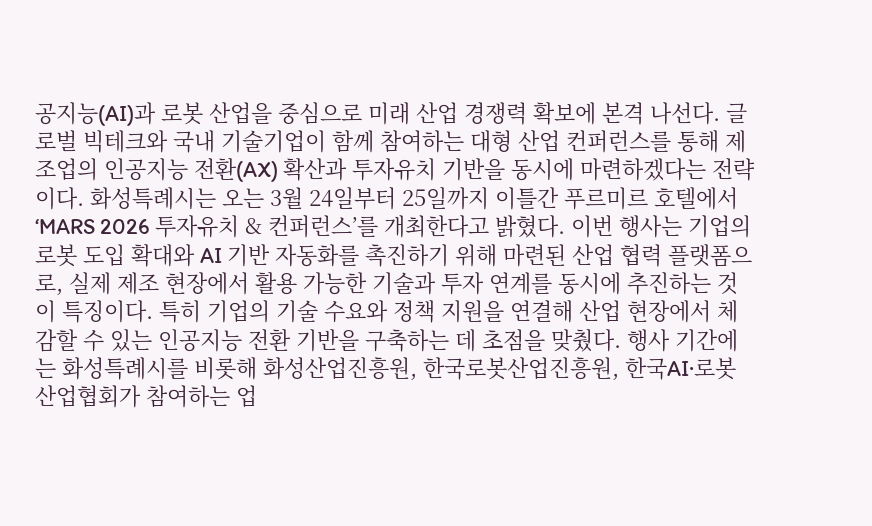공지능(AI)과 로봇 산업을 중심으로 미래 산업 경쟁력 확보에 본격 나선다. 글로벌 빅테크와 국내 기술기업이 함께 참여하는 대형 산업 컨퍼런스를 통해 제조업의 인공지능 전환(AX) 확산과 투자유치 기반을 동시에 마련하겠다는 전략이다. 화성특례시는 오는 3월 24일부터 25일까지 이틀간 푸르미르 호텔에서 ‘MARS 2026 투자유치 & 컨퍼런스’를 개최한다고 밝혔다. 이번 행사는 기업의 로봇 도입 확대와 AI 기반 자동화를 촉진하기 위해 마련된 산업 협력 플랫폼으로, 실제 제조 현장에서 활용 가능한 기술과 투자 연계를 동시에 추진하는 것이 특징이다. 특히 기업의 기술 수요와 정책 지원을 연결해 산업 현장에서 체감할 수 있는 인공지능 전환 기반을 구축하는 데 초점을 맞췄다. 행사 기간에는 화성특례시를 비롯해 화성산업진흥원, 한국로봇산업진흥원, 한국AI·로봇산업협회가 참여하는 업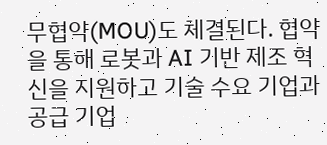무협약(MOU)도 체결된다. 협약을 통해 로봇과 AI 기반 제조 혁신을 지원하고 기술 수요 기업과 공급 기업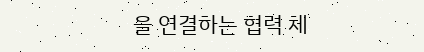을 연결하는 협력 체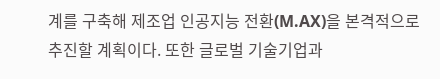계를 구축해 제조업 인공지능 전환(M.AX)을 본격적으로 추진할 계획이다. 또한 글로벌 기술기업과